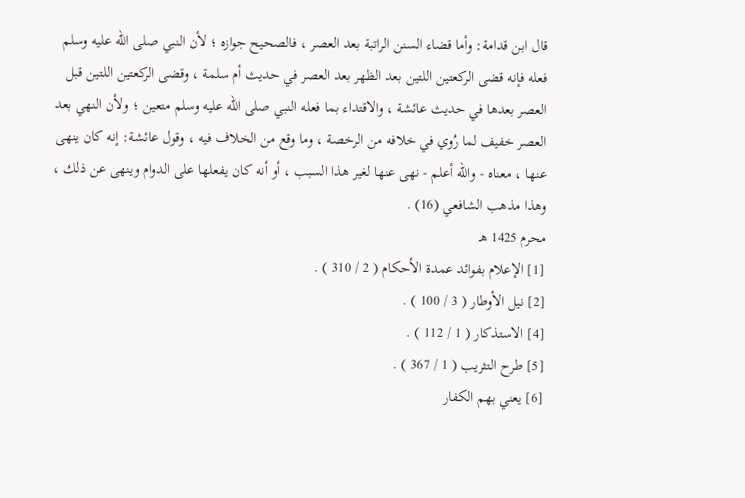قال ابن قدامة: وأما قضاء السنن الراتبة بعد العصر ، فالصحيح جوازه ؛ لأن النبي صلى الله عليه وسلم فعله فإنه قضى الركعتين اللتين بعد الظهر بعد العصر في حديث أم سلمة ، وقضى الركعتين اللتين قبل العصر بعدها في حديث عائشة ، والاقتداء بما فعله النبي صلى الله عليه وسلم متعين ؛ ولأن النهي بعد العصر خفيف لما رُوي في خلافه من الرخصة ، وما وقع من الخلاف فيه ، وقول عائشة: إنه كان ينهى عنها ، معناه - والله أعلم - نهى عنها لغير هذا السبب ، أو أنه كان يفعلها على الدوام وينهى عن ذلك ، وهذا مذهب الشافعي (16) .
محرم 1425 هـ
[1] الإعلام بفوائد عمدة الأحكام ( 2 / 310 ) .
[2] نيل الأوطار ( 3 / 100 ) .
[4] الاستذكار ( 1 / 112 ) .
[5] طرح التثريب ( 1 / 367 ) .
[6] يعني بهم الكفار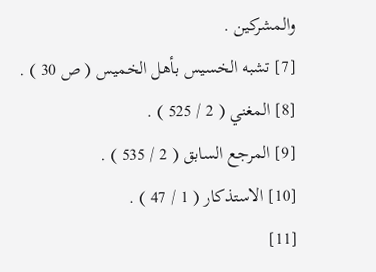والمشركين .
[7] تشبه الخسيس بأهل الخميس ( ص 30 ) .
[8] المغني ( 2 / 525 ) .
[9] المرجع السابق ( 2 / 535 ) .
[10] الاستذكار ( 1 / 47 ) .
[11]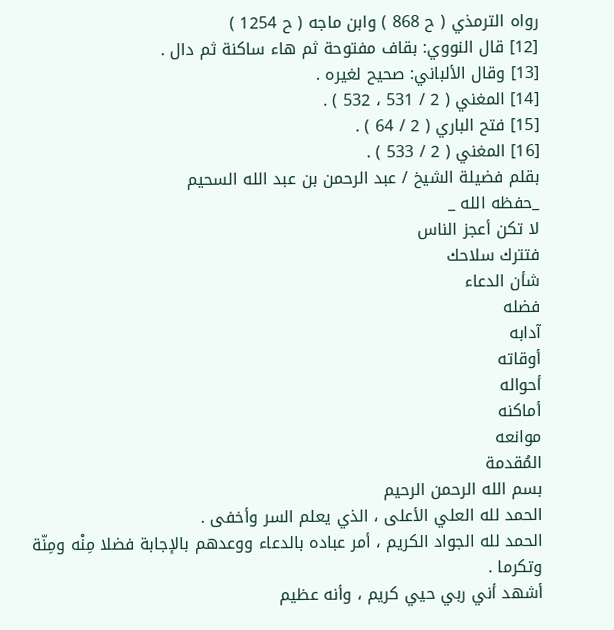رواه الترمذي ( ح 868 ) وابن ماجه ( ح 1254 )
[12] قال النووي: بقاف مفتوحة ثم هاء ساكنة ثم دال .
[13] وقال الألباني: صحيح لغيره .
[14] المغني ( 2 / 531 ، 532 ) .
[15] فتح الباري ( 2 / 64 ) .
[16] المغني ( 2 / 533 ) .
بقلم فضيلة الشيخ / عبد الرحمن بن عبد الله السحيم
_حفظه الله _
لا تكن أعجز الناس
فتترك سلاحك
شأن الدعاء
فضله
آدابه
أوقاته
أحواله
أماكنه
موانعه
المُقدمة
بسم الله الرحمن الرحيم
الحمد لله العلي الأعلى ، الذي يعلم السر وأخفى .
الحمد لله الجواد الكريم ، أمر عباده بالدعاء ووعدهم بالإجابة فضلا مِنْه ومِنّة وتكرما .
أشهد أني ربي حيي كريم ، وأنه عظيم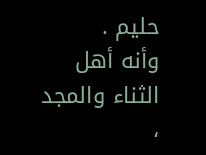حليم .
وأنه أهل الثناء والمجد ،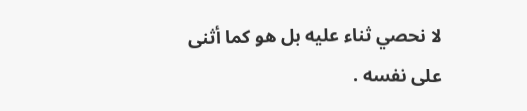لا نحصي ثناء عليه بل هو كما أثنى على نفسه .